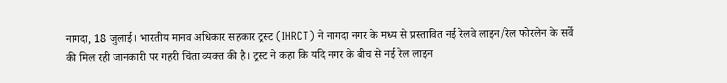नागदा, 18 जुलाई। भारतीय मानव अधिकार सहकार ट्रस्ट (IHRCT) ने नागदा नगर के मध्य से प्रस्तावित नई रेलवे लाइन/रेल फोरलेन के सर्वे की मिल रही जानकारी पर गहरी चिंता व्यक्त की है। ट्रस्ट ने कहा कि यदि नगर के बीच से नई रेल लाइन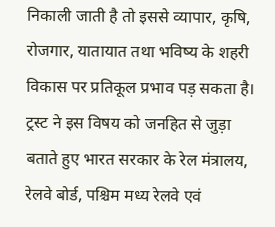निकाली जाती है तो इससे व्यापार, कृषि, रोजगार, यातायात तथा भविष्य के शहरी विकास पर प्रतिकूल प्रभाव पड़ सकता है।
ट्रस्ट ने इस विषय को जनहित से जुड़ा बताते हुए भारत सरकार के रेल मंत्रालय, रेलवे बोर्ड, पश्चिम मध्य रेलवे एवं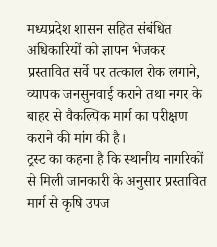मध्यप्रदेश शासन सहित संबंधित अधिकारियों को ज्ञापन भेजकर प्रस्तावित सर्वे पर तत्काल रोक लगाने, व्यापक जनसुनवाई कराने तथा नगर के बाहर से वैकल्पिक मार्ग का परीक्षण कराने की मांग की है।
ट्रस्ट का कहना है कि स्थानीय नागरिकों से मिली जानकारी के अनुसार प्रस्तावित मार्ग से कृषि उपज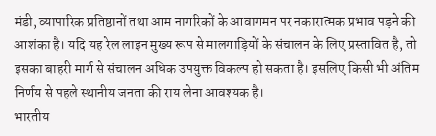मंडी, व्यापारिक प्रतिष्ठानों तथा आम नागरिकों के आवागमन पर नकारात्मक प्रभाव पड़ने की आशंका है। यदि यह रेल लाइन मुख्य रूप से मालगाड़ियों के संचालन के लिए प्रस्तावित है, तो इसका बाहरी मार्ग से संचालन अधिक उपयुक्त विकल्प हो सकता है। इसलिए किसी भी अंतिम निर्णय से पहले स्थानीय जनता की राय लेना आवश्यक है।
भारतीय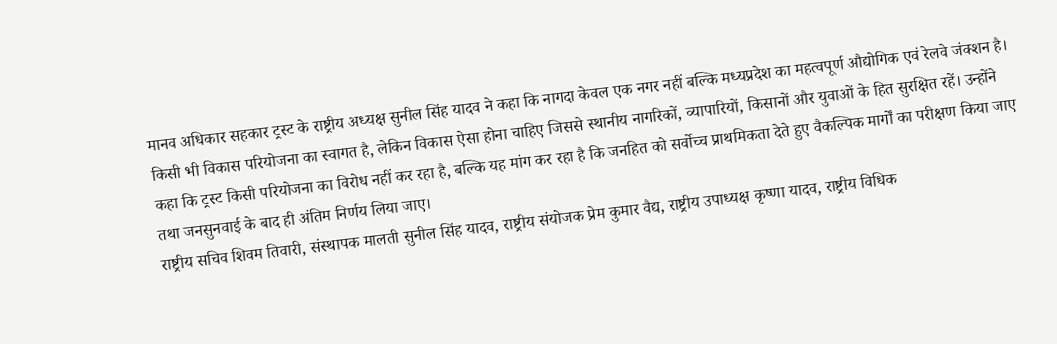मानव अधिकार सहकार ट्रस्ट के राष्ट्रीय अध्यक्ष सुनील सिंह यादव ने कहा कि नागदा केवल एक नगर नहीं बल्कि मध्यप्रदेश का महत्वपूर्ण औद्योगिक एवं रेलवे जंक्शन है। किसी भी विकास परियोजना का स्वागत है, लेकिन विकास ऐसा होना चाहिए जिससे स्थानीय नागरिकों, व्यापारियों, किसानों और युवाओं के हित सुरक्षित रहें। उन्होंने कहा कि ट्रस्ट किसी परियोजना का विरोध नहीं कर रहा है, बल्कि यह मांग कर रहा है कि जनहित को सर्वोच्च प्राथमिकता देते हुए वैकल्पिक मार्गों का परीक्षण किया जाए तथा जनसुनवाई के बाद ही अंतिम निर्णय लिया जाए।
राष्ट्रीय सचिव शिवम तिवारी, संस्थापक मालती सुनील सिंह यादव, राष्ट्रीय संयोजक प्रेम कुमार वैद्य, राष्ट्रीय उपाध्यक्ष कृष्णा यादव, राष्ट्रीय विधिक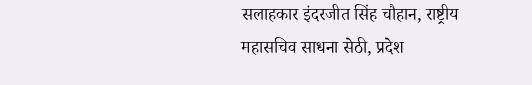सलाहकार इंदरजीत सिंह चौहान, राष्ट्रीय महासचिव साधना सेठी, प्रदेश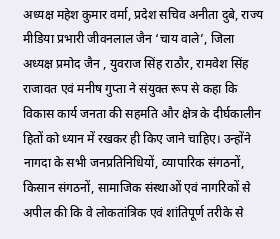अध्यक्ष महेश कुमार वर्मा, प्रदेश सचिव अनीता दुबे, राज्य मीडिया प्रभारी जीवनलाल जैन ‘चाय वाले’, जिला अध्यक्ष प्रमोद जैन , युवराज सिंह राठौर, रामवेश सिंह राजावत एवं मनीष गुप्ता ने संयुक्त रूप से कहा कि विकास कार्य जनता की सहमति और क्षेत्र के दीर्घकालीन हितों को ध्यान में रखकर ही किए जाने चाहिए। उन्होंने नागदा के सभी जनप्रतिनिधियों, व्यापारिक संगठनों, किसान संगठनों, सामाजिक संस्थाओं एवं नागरिकों से अपील की कि वे लोकतांत्रिक एवं शांतिपूर्ण तरीके से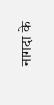नागदा के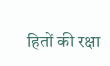हितों की रक्षा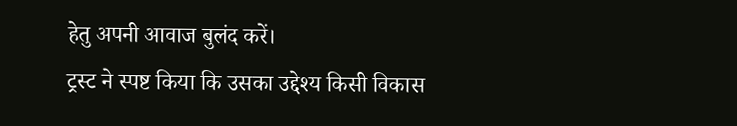हेतु अपनी आवाज बुलंद करें।
ट्रस्ट ने स्पष्ट किया कि उसका उद्देश्य किसी विकास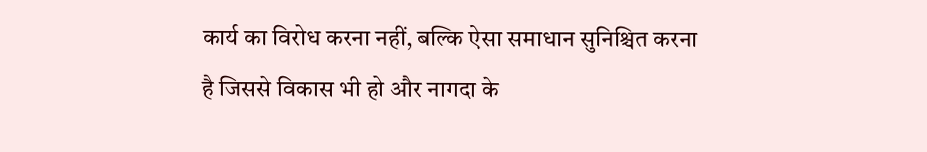कार्य का विरोध करना नहीं, बल्कि ऐसा समाधान सुनिश्चित करना है जिससे विकास भी हो और नागदा के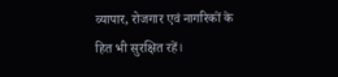व्यापार, रोजगार एवं नागरिकों के हित भी सुरक्षित रहें।